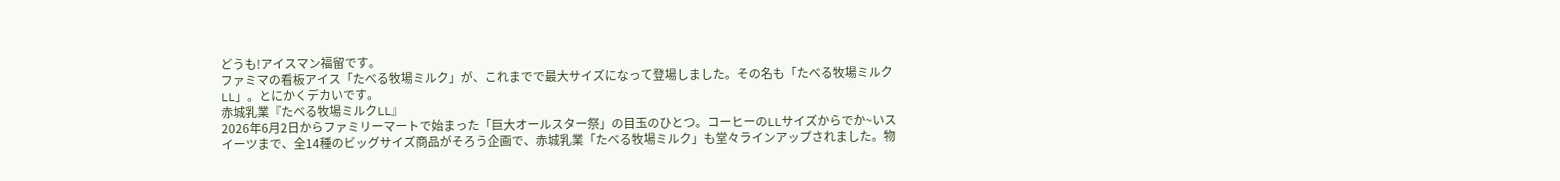どうも!アイスマン福留です。
ファミマの看板アイス「たべる牧場ミルク」が、これまでで最大サイズになって登場しました。その名も「たべる牧場ミルクLL」。とにかくデカいです。
赤城乳業『たべる牧場ミルクLL』
2026年6月2日からファミリーマートで始まった「巨大オールスター祭」の目玉のひとつ。コーヒーのLLサイズからでか~いスイーツまで、全14種のビッグサイズ商品がそろう企画で、赤城乳業「たべる牧場ミルク」も堂々ラインアップされました。物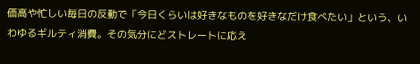価高や忙しい毎日の反動で「今日くらいは好きなものを好きなだけ食べたい」という、いわゆるギルティ消費。その気分にどストレートに応え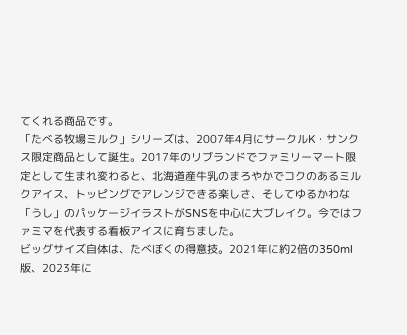てくれる商品です。
「たべる牧場ミルク」シリーズは、2007年4月にサークルK・サンクス限定商品として誕生。2017年のリブランドでファミリーマート限定として生まれ変わると、北海道産牛乳のまろやかでコクのあるミルクアイス、トッピングでアレンジできる楽しさ、そしてゆるかわな「うし」のパッケージイラストがSNSを中心に大ブレイク。今ではファミマを代表する看板アイスに育ちました。
ビッグサイズ自体は、たべぼくの得意技。2021年に約2倍の350ml版、2023年に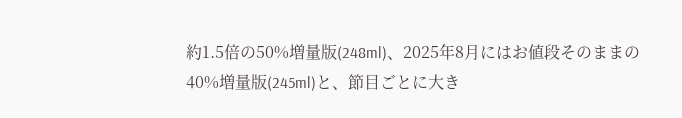約1.5倍の50%増量版(248ml)、2025年8月にはお値段そのままの40%増量版(245ml)と、節目ごとに大き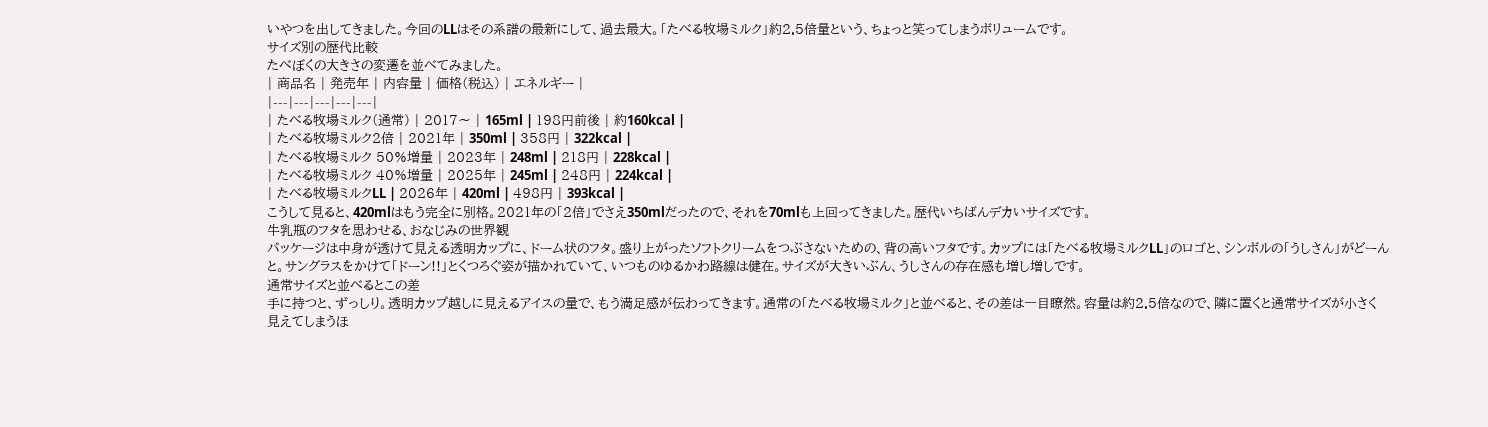いやつを出してきました。今回のLLはその系譜の最新にして、過去最大。「たべる牧場ミルク」約2.5倍量という、ちょっと笑ってしまうボリュームです。
サイズ別の歴代比較
たべぼくの大きさの変遷を並べてみました。
| 商品名 | 発売年 | 内容量 | 価格(税込) | エネルギー |
|---|---|---|---|---|
| たべる牧場ミルク(通常) | 2017〜 | 165ml | 198円前後 | 約160kcal |
| たべる牧場ミルク2倍 | 2021年 | 350ml | 358円 | 322kcal |
| たべる牧場ミルク 50%増量 | 2023年 | 248ml | 218円 | 228kcal |
| たべる牧場ミルク 40%増量 | 2025年 | 245ml | 248円 | 224kcal |
| たべる牧場ミルクLL | 2026年 | 420ml | 498円 | 393kcal |
こうして見ると、420mlはもう完全に別格。2021年の「2倍」でさえ350mlだったので、それを70mlも上回ってきました。歴代いちばんデカいサイズです。
牛乳瓶のフタを思わせる、おなじみの世界観
パッケージは中身が透けて見える透明カップに、ドーム状のフタ。盛り上がったソフトクリームをつぶさないための、背の高いフタです。カップには「たべる牧場ミルクLL」のロゴと、シンボルの「うしさん」がどーんと。サングラスをかけて「ドーン!!」とくつろぐ姿が描かれていて、いつものゆるかわ路線は健在。サイズが大きいぶん、うしさんの存在感も増し増しです。
通常サイズと並べるとこの差
手に持つと、ずっしり。透明カップ越しに見えるアイスの量で、もう満足感が伝わってきます。通常の「たべる牧場ミルク」と並べると、その差は一目瞭然。容量は約2.5倍なので、隣に置くと通常サイズが小さく見えてしまうほ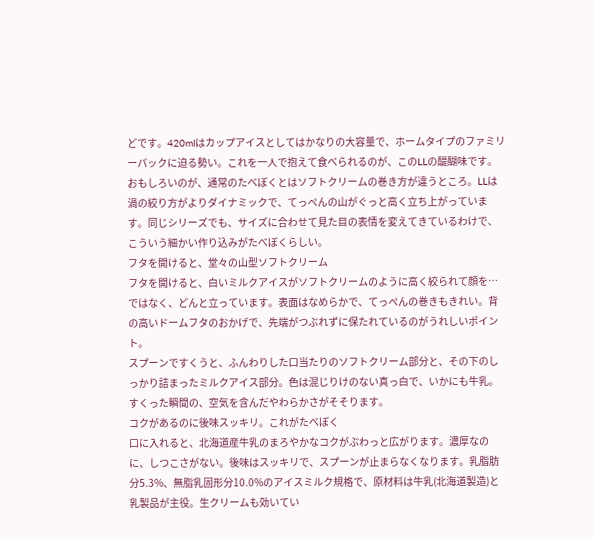どです。420mlはカップアイスとしてはかなりの大容量で、ホームタイプのファミリーパックに迫る勢い。これを一人で抱えて食べられるのが、このLLの醍醐味です。
おもしろいのが、通常のたべぼくとはソフトクリームの巻き方が違うところ。LLは渦の絞り方がよりダイナミックで、てっぺんの山がぐっと高く立ち上がっています。同じシリーズでも、サイズに合わせて見た目の表情を変えてきているわけで、こういう細かい作り込みがたべぼくらしい。
フタを開けると、堂々の山型ソフトクリーム
フタを開けると、白いミルクアイスがソフトクリームのように高く絞られて顔を…ではなく、どんと立っています。表面はなめらかで、てっぺんの巻きもきれい。背の高いドームフタのおかげで、先端がつぶれずに保たれているのがうれしいポイント。
スプーンですくうと、ふんわりした口当たりのソフトクリーム部分と、その下のしっかり詰まったミルクアイス部分。色は混じりけのない真っ白で、いかにも牛乳。すくった瞬間の、空気を含んだやわらかさがそそります。
コクがあるのに後味スッキリ。これがたべぼく
口に入れると、北海道産牛乳のまろやかなコクがぶわっと広がります。濃厚なのに、しつこさがない。後味はスッキリで、スプーンが止まらなくなります。乳脂肪分5.3%、無脂乳固形分10.0%のアイスミルク規格で、原材料は牛乳(北海道製造)と乳製品が主役。生クリームも効いてい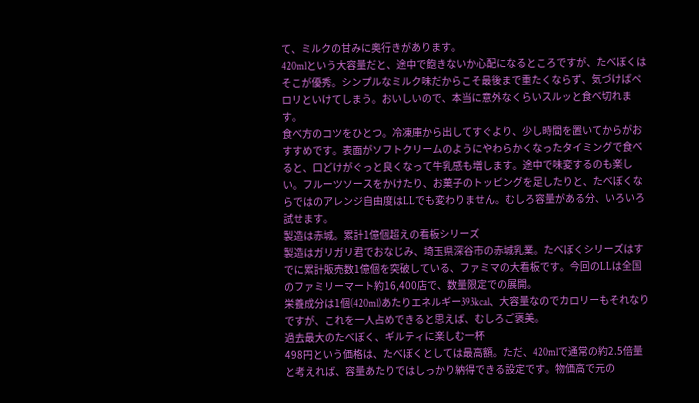て、ミルクの甘みに奥行きがあります。
420mlという大容量だと、途中で飽きないか心配になるところですが、たべぼくはそこが優秀。シンプルなミルク味だからこそ最後まで重たくならず、気づけばペロリといけてしまう。おいしいので、本当に意外なくらいスルッと食べ切れます。
食べ方のコツをひとつ。冷凍庫から出してすぐより、少し時間を置いてからがおすすめです。表面がソフトクリームのようにやわらかくなったタイミングで食べると、口どけがぐっと良くなって牛乳感も増します。途中で味変するのも楽しい。フルーツソースをかけたり、お菓子のトッピングを足したりと、たべぼくならではのアレンジ自由度はLLでも変わりません。むしろ容量がある分、いろいろ試せます。
製造は赤城。累計1億個超えの看板シリーズ
製造はガリガリ君でおなじみ、埼玉県深谷市の赤城乳業。たべぼくシリーズはすでに累計販売数1億個を突破している、ファミマの大看板です。今回のLLは全国のファミリーマート約16,400店で、数量限定での展開。
栄養成分は1個(420ml)あたりエネルギー393kcal、大容量なのでカロリーもそれなりですが、これを一人占めできると思えば、むしろご褒美。
過去最大のたべぼく、ギルティに楽しむ一杯
498円という価格は、たべぼくとしては最高額。ただ、420mlで通常の約2.5倍量と考えれば、容量あたりではしっかり納得できる設定です。物価高で元の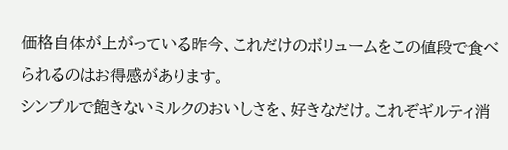価格自体が上がっている昨今、これだけのボリュームをこの値段で食べられるのはお得感があります。
シンプルで飽きないミルクのおいしさを、好きなだけ。これぞギルティ消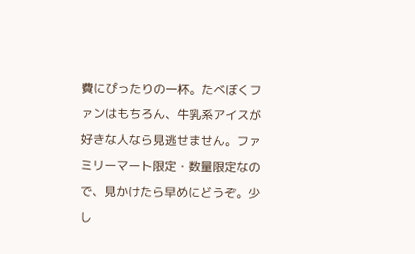費にぴったりの一杯。たべぼくファンはもちろん、牛乳系アイスが好きな人なら見逃せません。ファミリーマート限定・数量限定なので、見かけたら早めにどうぞ。少し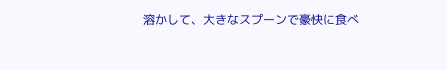溶かして、大きなスプーンで豪快に食べ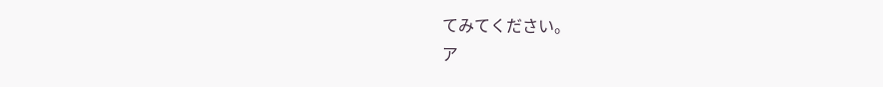てみてください。
ア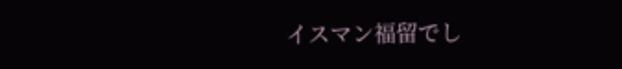イスマン福留でし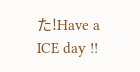た!Have a ICE day !!